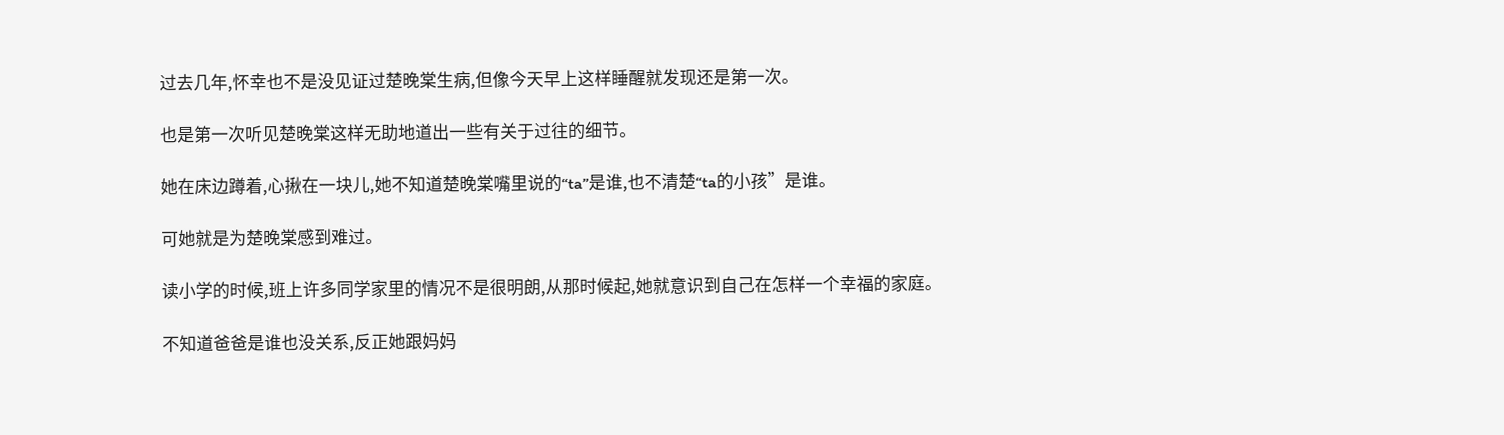过去几年,怀幸也不是没见证过楚晚棠生病,但像今天早上这样睡醒就发现还是第一次。

也是第一次听见楚晚棠这样无助地道出一些有关于过往的细节。

她在床边蹲着,心揪在一块儿,她不知道楚晚棠嘴里说的“ta”是谁,也不清楚“ta的小孩”是谁。

可她就是为楚晚棠感到难过。

读小学的时候,班上许多同学家里的情况不是很明朗,从那时候起,她就意识到自己在怎样一个幸福的家庭。

不知道爸爸是谁也没关系,反正她跟妈妈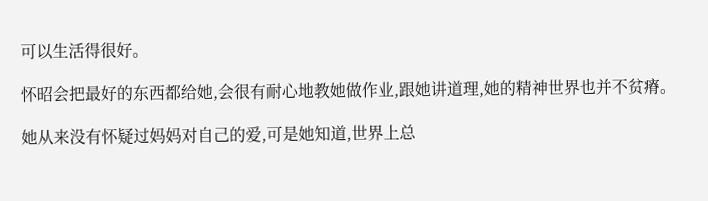可以生活得很好。

怀昭会把最好的东西都给她,会很有耐心地教她做作业,跟她讲道理,她的精神世界也并不贫瘠。

她从来没有怀疑过妈妈对自己的爱,可是她知道,世界上总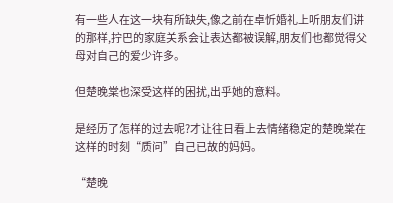有一些人在这一块有所缺失,像之前在卓忻婚礼上听朋友们讲的那样,拧巴的家庭关系会让表达都被误解,朋友们也都觉得父母对自己的爱少许多。

但楚晚棠也深受这样的困扰,出乎她的意料。

是经历了怎样的过去呢?才让往日看上去情绪稳定的楚晚棠在这样的时刻“质问”自己已故的妈妈。

“楚晚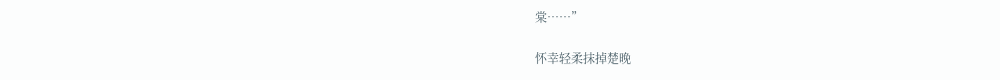棠……”

怀幸轻柔抹掉楚晚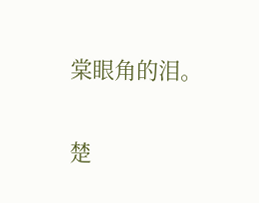棠眼角的泪。

楚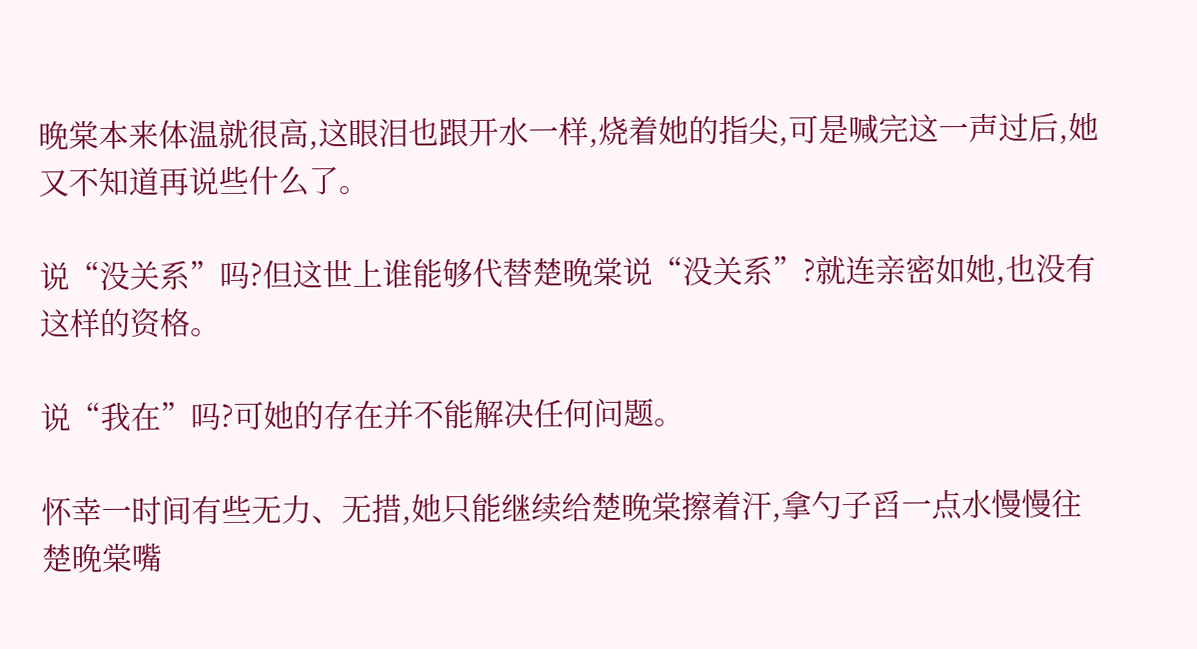晚棠本来体温就很高,这眼泪也跟开水一样,烧着她的指尖,可是喊完这一声过后,她又不知道再说些什么了。

说“没关系”吗?但这世上谁能够代替楚晚棠说“没关系”?就连亲密如她,也没有这样的资格。

说“我在”吗?可她的存在并不能解决任何问题。

怀幸一时间有些无力、无措,她只能继续给楚晚棠擦着汗,拿勺子舀一点水慢慢往楚晚棠嘴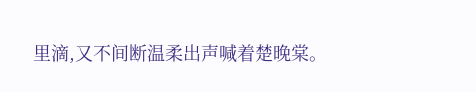里滴,又不间断温柔出声喊着楚晚棠。